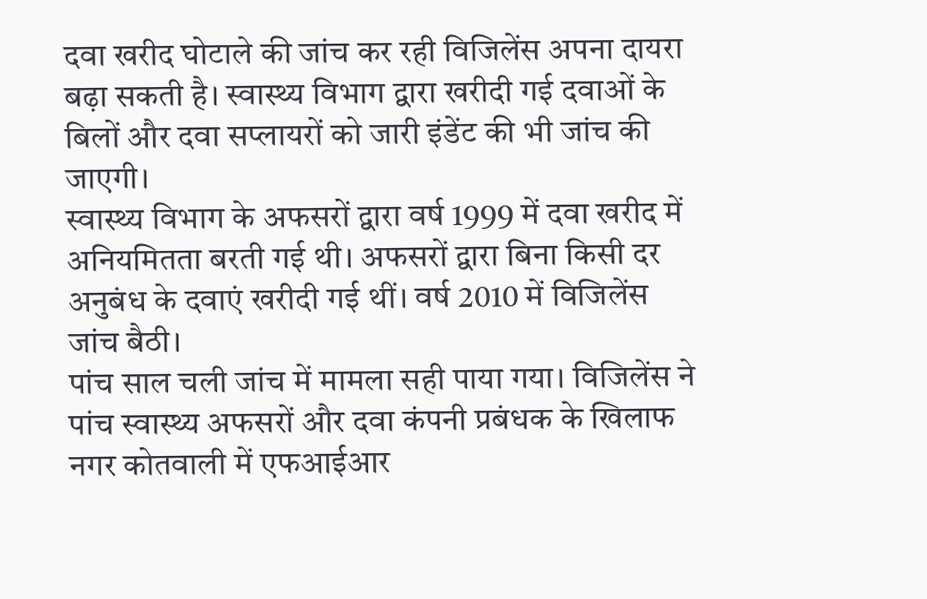दवा खरीद घोटाले की जांच कर रही विजिलेंस अपना दायरा बढ़ा सकती है। स्वास्थ्य विभाग द्वारा खरीदी गई दवाओं के बिलों और दवा सप्लायरों को जारी इंडेंट की भी जांच की जाएगी।
स्वास्थ्य विभाग के अफसरों द्वारा वर्ष 1999 में दवा खरीद में अनियमितता बरती गई थी। अफसरों द्वारा बिना किसी दर अनुबंध के दवाएं खरीदी गई थीं। वर्ष 2010 में विजिलेंस जांच बैठी।
पांच साल चली जांच में मामला सही पाया गया। विजिलेंस ने पांच स्वास्थ्य अफसरों और दवा कंपनी प्रबंधक के खिलाफ नगर कोतवाली में एफआईआर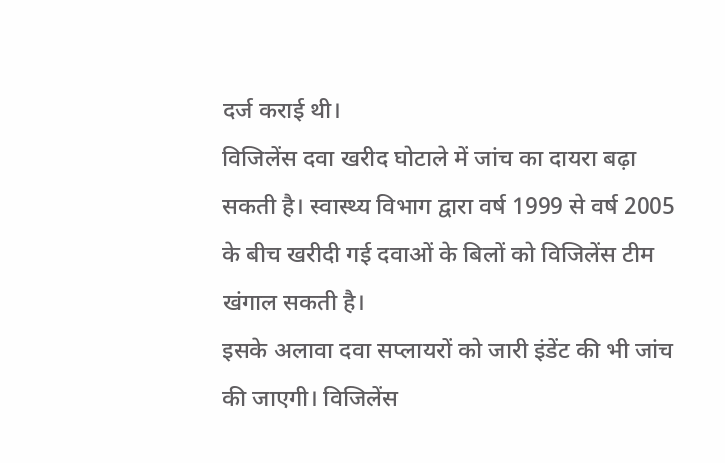दर्ज कराई थी।
विजिलेंस दवा खरीद घोटाले में जांच का दायरा बढ़ा सकती है। स्वास्थ्य विभाग द्वारा वर्ष 1999 से वर्ष 2005 के बीच खरीदी गई दवाओं के बिलों को विजिलेंस टीम खंगाल सकती है।
इसके अलावा दवा सप्लायरों को जारी इंडेंट की भी जांच की जाएगी। विजिलेंस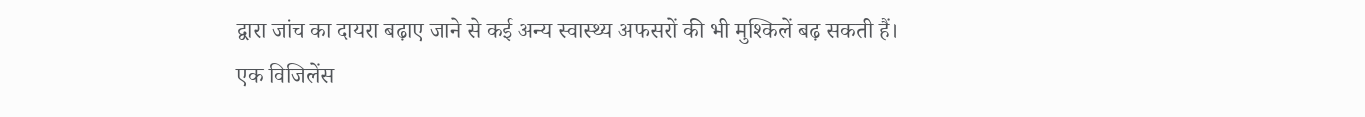द्वारा जांच का दायरा बढ़ाए जाने से कई अन्य स्वास्थ्य अफसरों की भी मुश्किलें बढ़ सकती हैं।
एक विजिलेंस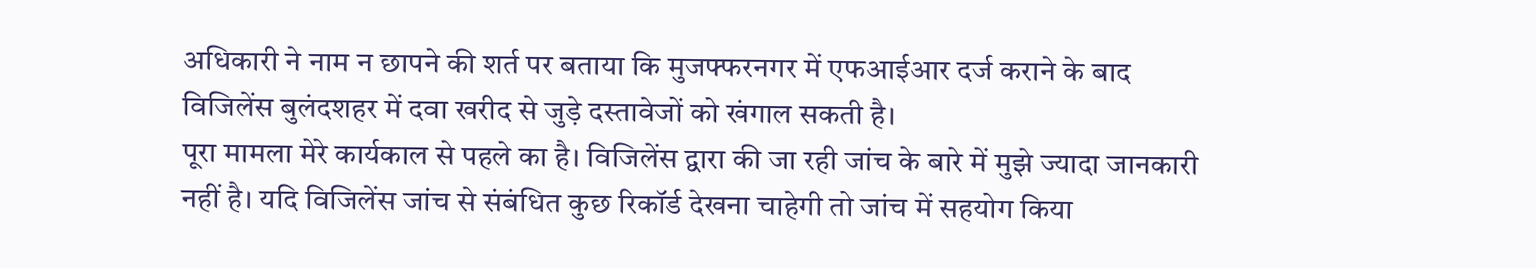अधिकारी ने नाम न छापने की शर्त पर बताया कि मुजफ्फरनगर में एफआईआर दर्ज कराने के बाद विजिलेंस बुलंदशहर में दवा खरीद से जुड़े दस्तावेजों को खंगाल सकती है।
पूरा मामला मेरे कार्यकाल से पहले का है। विजिलेंस द्वारा की जा रही जांच के बारे में मुझे ज्यादा जानकारी नहीं है। यदि विजिलेंस जांच से संबंधित कुछ रिकॉर्ड देखना चाहेगी तो जांच में सहयोग किया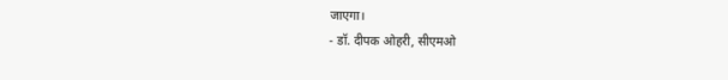जाएगा।
- डॉ. दीपक ओहरी, सीएमओ